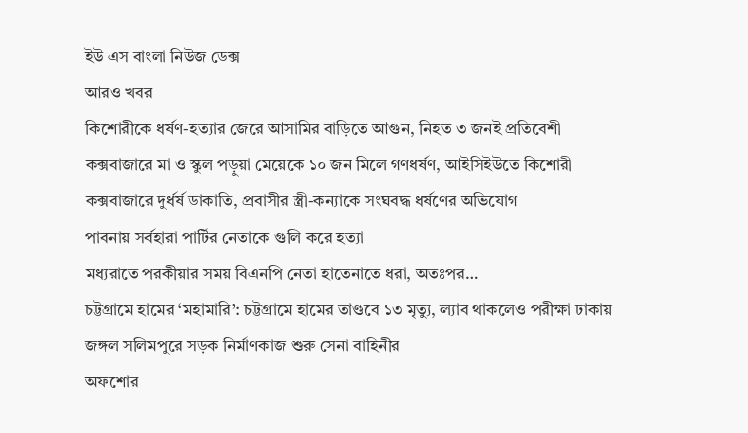ইউ এস বাংলা নিউজ ডেক্স
আরও খবর
কিশোরীকে ধর্ষণ-হত্যার জেরে আসামির বাড়িতে আগুন, নিহত ৩ জনই প্রতিবেশী
কক্সবাজারে মা ও স্কুল পড়ুয়া মেয়েকে ১০ জন মিলে গণধর্ষণ, আইসিইউতে কিশোরী
কক্সবাজারে দুর্ধর্ষ ডাকাতি, প্রবাসীর স্ত্রী-কন্যাকে সংঘবদ্ধ ধর্ষণের অভিযোগ
পাবনায় সর্বহারা পার্টির নেতাকে গুলি করে হত্যা
মধ্যরাতে পরকীয়ার সময় বিএনপি নেতা হাতেনাতে ধরা, অতঃপর…
চট্টগ্রামে হামের ‘মহামারি’: চট্টগ্রামে হামের তাণ্ডবে ১৩ মৃত্যু, ল্যাব থাকলেও পরীক্ষা ঢাকায়
জঙ্গল সলিমপুরে সড়ক নির্মাণকাজ শুরু সেনা বাহিনীর
অফশোর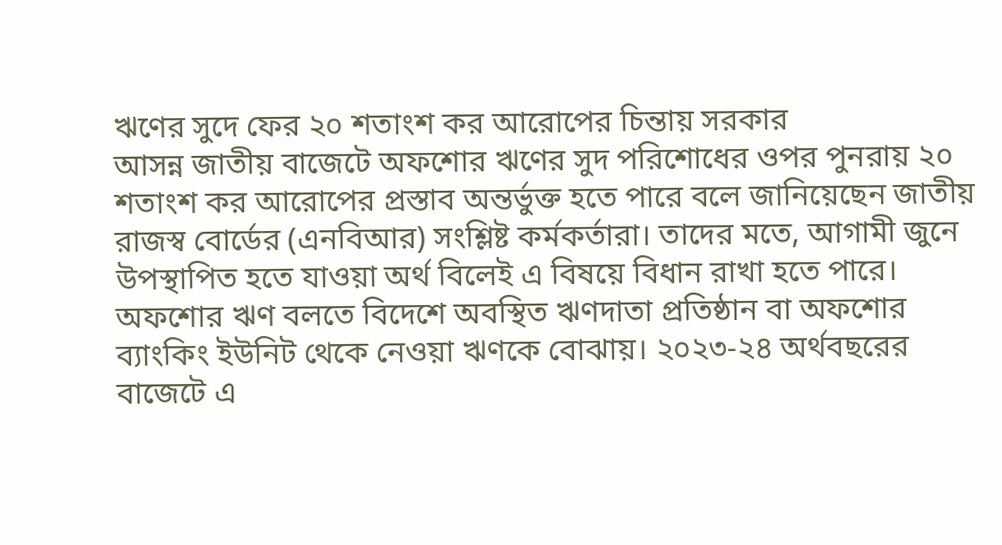ঋণের সুদে ফের ২০ শতাংশ কর আরোপের চিন্তায় সরকার
আসন্ন জাতীয় বাজেটে অফশোর ঋণের সুদ পরিশোধের ওপর পুনরায় ২০ শতাংশ কর আরোপের প্রস্তাব অন্তর্ভুক্ত হতে পারে বলে জানিয়েছেন জাতীয় রাজস্ব বোর্ডের (এনবিআর) সংশ্লিষ্ট কর্মকর্তারা। তাদের মতে, আগামী জুনে উপস্থাপিত হতে যাওয়া অর্থ বিলেই এ বিষয়ে বিধান রাখা হতে পারে।
অফশোর ঋণ বলতে বিদেশে অবস্থিত ঋণদাতা প্রতিষ্ঠান বা অফশোর ব্যাংকিং ইউনিট থেকে নেওয়া ঋণকে বোঝায়। ২০২৩-২৪ অর্থবছরের বাজেটে এ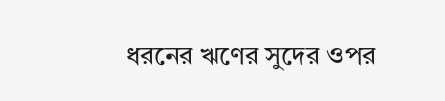ধরনের ঋণের সুদের ওপর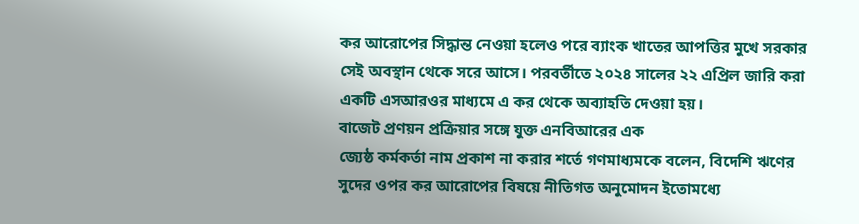কর আরোপের সিদ্ধান্ত নেওয়া হলেও পরে ব্যাংক খাতের আপত্তির মুখে সরকার সেই অবস্থান থেকে সরে আসে। পরবর্তীতে ২০২৪ সালের ২২ এপ্রিল জারি করা একটি এসআরওর মাধ্যমে এ কর থেকে অব্যাহতি দেওয়া হয়।
বাজেট প্রণয়ন প্রক্রিয়ার সঙ্গে যুক্ত এনবিআরের এক
জ্যেষ্ঠ কর্মকর্তা নাম প্রকাশ না করার শর্তে গণমাধ্যমকে বলেন, বিদেশি ঋণের সুদের ওপর কর আরোপের বিষয়ে নীতিগত অনুমোদন ইতোমধ্যে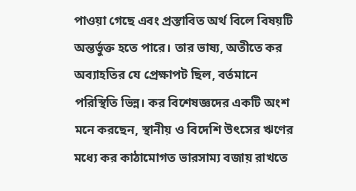পাওয়া গেছে এবং প্রস্তাবিত অর্থ বিলে বিষয়টি অন্তর্ভুক্ত হতে পারে। তার ভাষ্য, অতীতে কর অব্যাহতির যে প্রেক্ষাপট ছিল, বর্তমানে পরিস্থিতি ভিন্ন। কর বিশেষজ্ঞদের একটি অংশ মনে করছেন, স্থানীয় ও বিদেশি উৎসের ঋণের মধ্যে কর কাঠামোগত ভারসাম্য বজায় রাখতে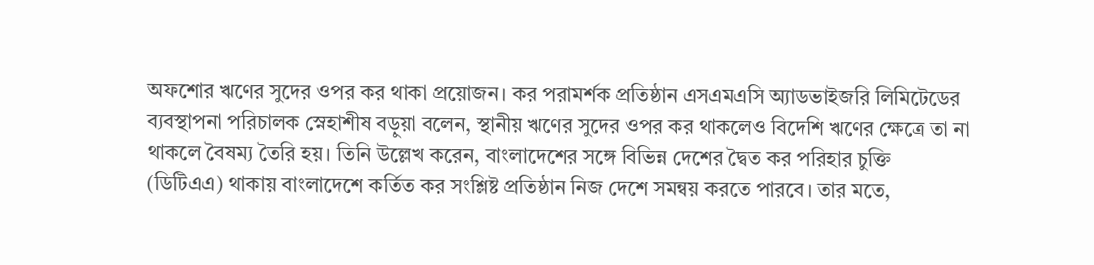অফশোর ঋণের সুদের ওপর কর থাকা প্রয়োজন। কর পরামর্শক প্রতিষ্ঠান এসএমএসি অ্যাডভাইজরি লিমিটেডের ব্যবস্থাপনা পরিচালক স্নেহাশীষ বড়ুয়া বলেন, স্থানীয় ঋণের সুদের ওপর কর থাকলেও বিদেশি ঋণের ক্ষেত্রে তা না থাকলে বৈষম্য তৈরি হয়। তিনি উল্লেখ করেন, বাংলাদেশের সঙ্গে বিভিন্ন দেশের দ্বৈত কর পরিহার চুক্তি
(ডিটিএএ) থাকায় বাংলাদেশে কর্তিত কর সংশ্লিষ্ট প্রতিষ্ঠান নিজ দেশে সমন্বয় করতে পারবে। তার মতে,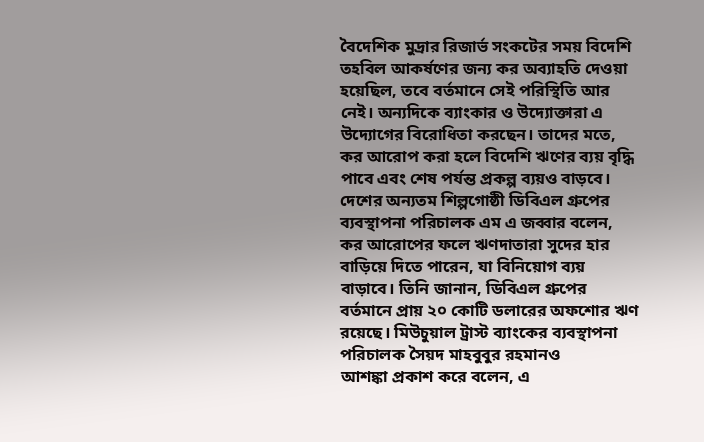বৈদেশিক মুদ্রার রিজার্ভ সংকটের সময় বিদেশি তহবিল আকর্ষণের জন্য কর অব্যাহতি দেওয়া হয়েছিল, তবে বর্তমানে সেই পরিস্থিতি আর নেই। অন্যদিকে ব্যাংকার ও উদ্যোক্তারা এ উদ্যোগের বিরোধিতা করছেন। তাদের মতে, কর আরোপ করা হলে বিদেশি ঋণের ব্যয় বৃদ্ধি পাবে এবং শেষ পর্যন্ত প্রকল্প ব্যয়ও বাড়বে। দেশের অন্যতম শিল্পগোষ্ঠী ডিবিএল গ্রুপের ব্যবস্থাপনা পরিচালক এম এ জব্বার বলেন, কর আরোপের ফলে ঋণদাতারা সুদের হার বাড়িয়ে দিতে পারেন, যা বিনিয়োগ ব্যয় বাড়াবে। তিনি জানান, ডিবিএল গ্রুপের বর্তমানে প্রায় ২০ কোটি ডলারের অফশোর ঋণ রয়েছে। মিউচুয়াল ট্রাস্ট ব্যাংকের ব্যবস্থাপনা পরিচালক সৈয়দ মাহবুবুর রহমানও
আশঙ্কা প্রকাশ করে বলেন, এ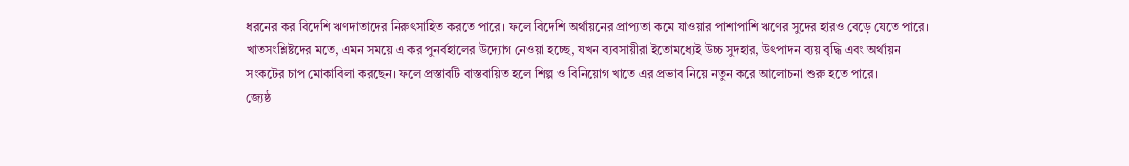ধরনের কর বিদেশি ঋণদাতাদের নিরুৎসাহিত করতে পারে। ফলে বিদেশি অর্থায়নের প্রাপ্যতা কমে যাওয়ার পাশাপাশি ঋণের সুদের হারও বেড়ে যেতে পারে। খাতসংশ্লিষ্টদের মতে, এমন সময়ে এ কর পুনর্বহালের উদ্যোগ নেওয়া হচ্ছে, যখন ব্যবসায়ীরা ইতোমধ্যেই উচ্চ সুদহার, উৎপাদন ব্যয় বৃদ্ধি এবং অর্থায়ন সংকটের চাপ মোকাবিলা করছেন। ফলে প্রস্তাবটি বাস্তবায়িত হলে শিল্প ও বিনিয়োগ খাতে এর প্রভাব নিয়ে নতুন করে আলোচনা শুরু হতে পারে।
জ্যেষ্ঠ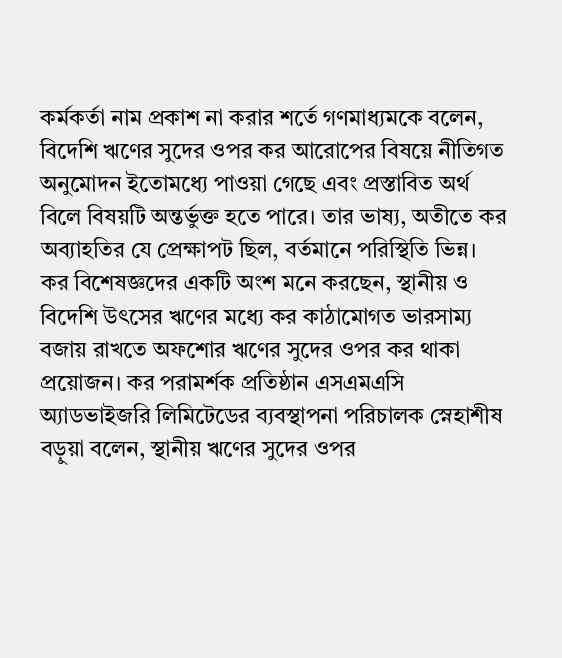কর্মকর্তা নাম প্রকাশ না করার শর্তে গণমাধ্যমকে বলেন, বিদেশি ঋণের সুদের ওপর কর আরোপের বিষয়ে নীতিগত অনুমোদন ইতোমধ্যে পাওয়া গেছে এবং প্রস্তাবিত অর্থ বিলে বিষয়টি অন্তর্ভুক্ত হতে পারে। তার ভাষ্য, অতীতে কর অব্যাহতির যে প্রেক্ষাপট ছিল, বর্তমানে পরিস্থিতি ভিন্ন। কর বিশেষজ্ঞদের একটি অংশ মনে করছেন, স্থানীয় ও বিদেশি উৎসের ঋণের মধ্যে কর কাঠামোগত ভারসাম্য বজায় রাখতে অফশোর ঋণের সুদের ওপর কর থাকা প্রয়োজন। কর পরামর্শক প্রতিষ্ঠান এসএমএসি অ্যাডভাইজরি লিমিটেডের ব্যবস্থাপনা পরিচালক স্নেহাশীষ বড়ুয়া বলেন, স্থানীয় ঋণের সুদের ওপর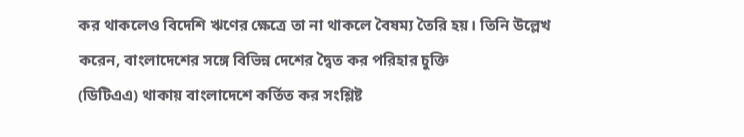কর থাকলেও বিদেশি ঋণের ক্ষেত্রে তা না থাকলে বৈষম্য তৈরি হয়। তিনি উল্লেখ করেন, বাংলাদেশের সঙ্গে বিভিন্ন দেশের দ্বৈত কর পরিহার চুক্তি
(ডিটিএএ) থাকায় বাংলাদেশে কর্তিত কর সংশ্লিষ্ট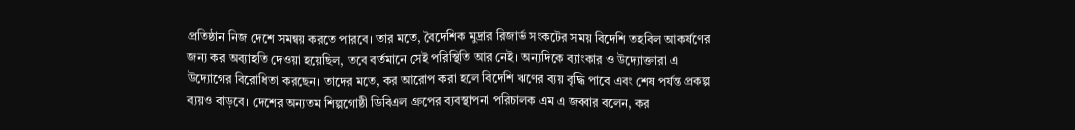প্রতিষ্ঠান নিজ দেশে সমন্বয় করতে পারবে। তার মতে, বৈদেশিক মুদ্রার রিজার্ভ সংকটের সময় বিদেশি তহবিল আকর্ষণের জন্য কর অব্যাহতি দেওয়া হয়েছিল, তবে বর্তমানে সেই পরিস্থিতি আর নেই। অন্যদিকে ব্যাংকার ও উদ্যোক্তারা এ উদ্যোগের বিরোধিতা করছেন। তাদের মতে, কর আরোপ করা হলে বিদেশি ঋণের ব্যয় বৃদ্ধি পাবে এবং শেষ পর্যন্ত প্রকল্প ব্যয়ও বাড়বে। দেশের অন্যতম শিল্পগোষ্ঠী ডিবিএল গ্রুপের ব্যবস্থাপনা পরিচালক এম এ জব্বার বলেন, কর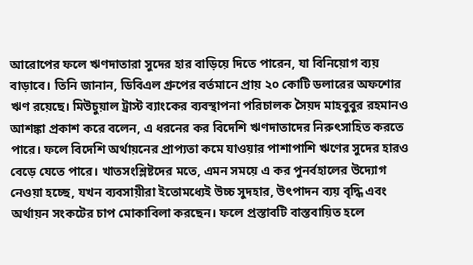আরোপের ফলে ঋণদাতারা সুদের হার বাড়িয়ে দিতে পারেন, যা বিনিয়োগ ব্যয় বাড়াবে। তিনি জানান, ডিবিএল গ্রুপের বর্তমানে প্রায় ২০ কোটি ডলারের অফশোর ঋণ রয়েছে। মিউচুয়াল ট্রাস্ট ব্যাংকের ব্যবস্থাপনা পরিচালক সৈয়দ মাহবুবুর রহমানও
আশঙ্কা প্রকাশ করে বলেন, এ ধরনের কর বিদেশি ঋণদাতাদের নিরুৎসাহিত করতে পারে। ফলে বিদেশি অর্থায়নের প্রাপ্যতা কমে যাওয়ার পাশাপাশি ঋণের সুদের হারও বেড়ে যেতে পারে। খাতসংশ্লিষ্টদের মতে, এমন সময়ে এ কর পুনর্বহালের উদ্যোগ নেওয়া হচ্ছে, যখন ব্যবসায়ীরা ইতোমধ্যেই উচ্চ সুদহার, উৎপাদন ব্যয় বৃদ্ধি এবং অর্থায়ন সংকটের চাপ মোকাবিলা করছেন। ফলে প্রস্তাবটি বাস্তবায়িত হলে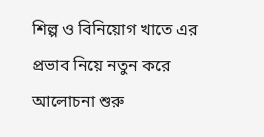শিল্প ও বিনিয়োগ খাতে এর প্রভাব নিয়ে নতুন করে আলোচনা শুরু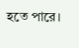হতে পারে।